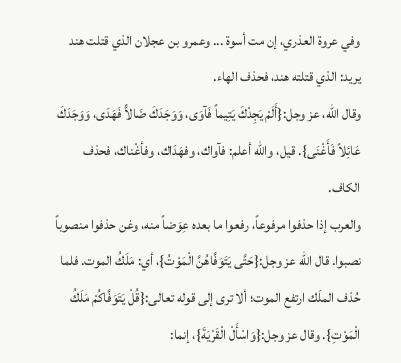وفي عروة العذري، إن مت أسوة ... وعمرو بن عجلان الذي قتلت هند
يريد: الذي قتلته هند، فحذف الهاء.
وقال الله، عز وجل:{أَلَمْ يَجِدْكَ يَتِيماً فَآوَى، وَوَجَدَكَ ضَالاًّ فَهَدَى، وَوَجَدَكَ عَائِلاً فَأَغْنَى}. قيل، والله أعلم: فآواك، وفهَدَاك، وفأغْناك، فحذف الكاف.
والعرب إذا حذفوا مرفوعاً، رفعوا ما بعده عِوَضاً منه، وغن حذفوا منصوباً نصبوا. قال الله عز وجل:{حَتَّى يَتَوَفَّاهُنَّ الْمَوْتُ}، أي: مَلَكُ الموت. فلما حُذف الملَك ارتفع الموت؛ ألا ترى إلى قوله تعالى:{قُلْ يَتَوَفَّاكُمْ مَلَكُ الْمَوْتِ}. وقال عز وجل:{وَاسْأَلْ الْقَرْيَةَ}، إنما: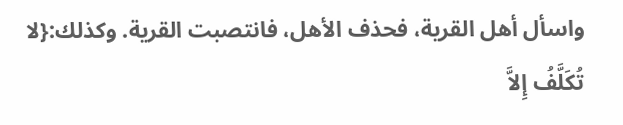واسأل أهل القرية، فحذف الأهل، فانتصبت القرية. وكذلك:{لا تُكَلَّفُ إِلاَّ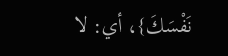نَفْسَكَ}، أي: لا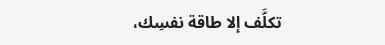تكلَّف إلا طاقة نفسِك،